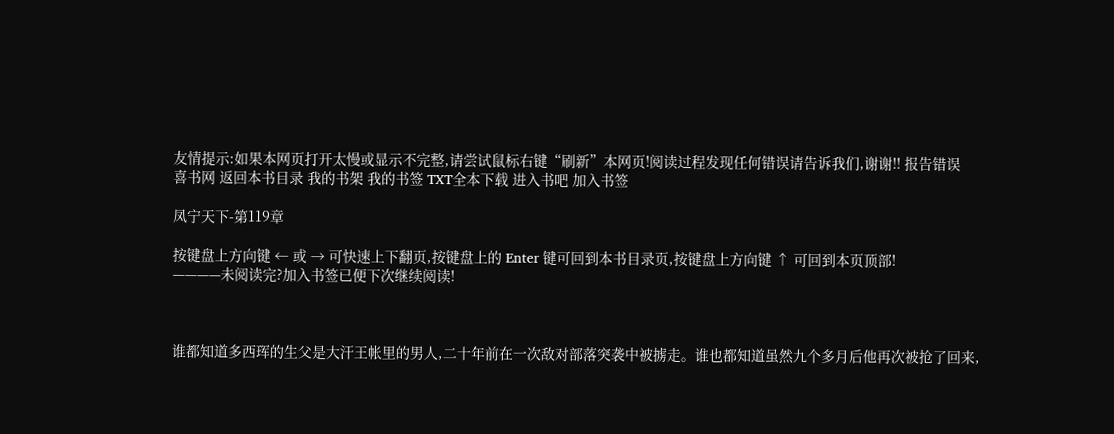友情提示:如果本网页打开太慢或显示不完整,请尝试鼠标右键“刷新”本网页!阅读过程发现任何错误请告诉我们,谢谢!! 报告错误
喜书网 返回本书目录 我的书架 我的书签 TXT全本下载 进入书吧 加入书签

凤宁天下-第119章

按键盘上方向键 ← 或 → 可快速上下翻页,按键盘上的 Enter 键可回到本书目录页,按键盘上方向键 ↑ 可回到本页顶部!
————未阅读完?加入书签已便下次继续阅读!



谁都知道多西珲的生父是大汗王帐里的男人,二十年前在一次敌对部落突袭中被掳走。谁也都知道虽然九个多月后他再次被抢了回来,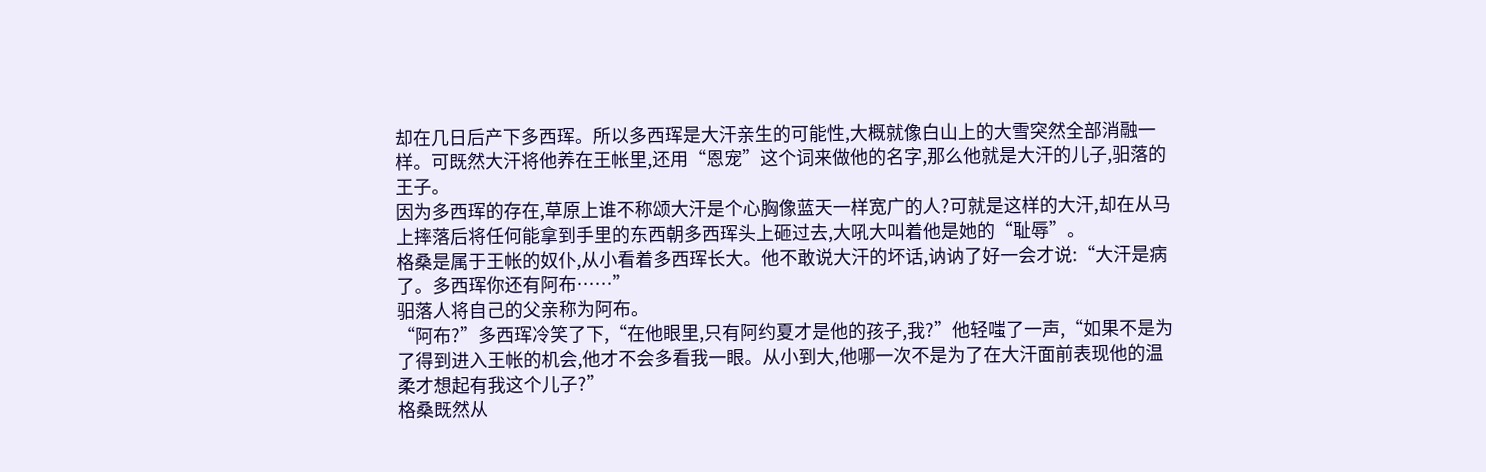却在几日后产下多西珲。所以多西珲是大汗亲生的可能性,大概就像白山上的大雪突然全部消融一样。可既然大汗将他养在王帐里,还用“恩宠”这个词来做他的名字,那么他就是大汗的儿子,驲落的王子。
因为多西珲的存在,草原上谁不称颂大汗是个心胸像蓝天一样宽广的人?可就是这样的大汗,却在从马上摔落后将任何能拿到手里的东西朝多西珲头上砸过去,大吼大叫着他是她的“耻辱”。
格桑是属于王帐的奴仆,从小看着多西珲长大。他不敢说大汗的坏话,讷讷了好一会才说:“大汗是病了。多西珲你还有阿布……”
驲落人将自己的父亲称为阿布。
“阿布?”多西珲冷笑了下,“在他眼里,只有阿约夏才是他的孩子,我?”他轻嗤了一声,“如果不是为了得到进入王帐的机会,他才不会多看我一眼。从小到大,他哪一次不是为了在大汗面前表现他的温柔才想起有我这个儿子?”
格桑既然从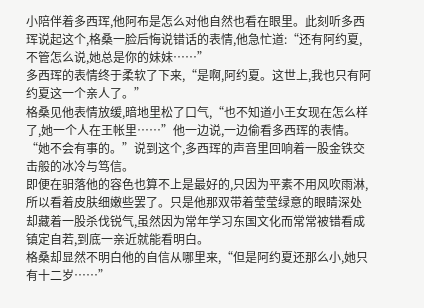小陪伴着多西珲,他阿布是怎么对他自然也看在眼里。此刻听多西珲说起这个,格桑一脸后悔说错话的表情,他急忙道:“还有阿约夏,不管怎么说,她总是你的妹妹……”
多西珲的表情终于柔软了下来,“是啊,阿约夏。这世上,我也只有阿约夏这一个亲人了。”
格桑见他表情放缓,暗地里松了口气,“也不知道小王女现在怎么样了,她一个人在王帐里……”他一边说,一边偷看多西珲的表情。
“她不会有事的。”说到这个,多西珲的声音里回响着一股金铁交击般的冰冷与笃信。
即便在驲落他的容色也算不上是最好的,只因为平素不用风吹雨淋,所以看着皮肤细嫩些罢了。只是他那双带着莹莹绿意的眼睛深处却藏着一股杀伐锐气,虽然因为常年学习东国文化而常常被错看成镇定自若,到底一亲近就能看明白。
格桑却显然不明白他的自信从哪里来,“但是阿约夏还那么小,她只有十二岁……”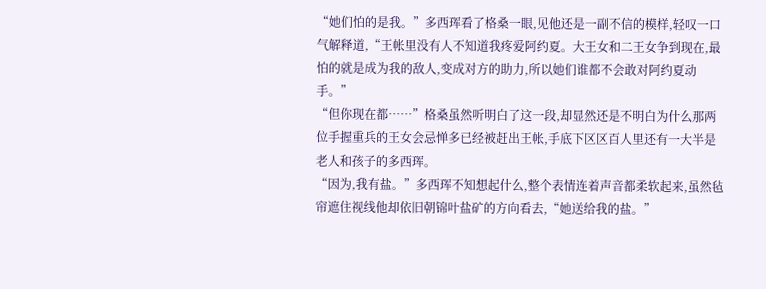“她们怕的是我。”多西珲看了格桑一眼,见他还是一副不信的模样,轻叹一口气解释道,“王帐里没有人不知道我疼爱阿约夏。大王女和二王女争到现在,最怕的就是成为我的敌人,变成对方的助力,所以她们谁都不会敢对阿约夏动手。”
“但你现在都……”格桑虽然听明白了这一段,却显然还是不明白为什么那两位手握重兵的王女会忌惮多已经被赶出王帐,手底下区区百人里还有一大半是老人和孩子的多西珲。
“因为,我有盐。”多西珲不知想起什么,整个表情连着声音都柔软起来,虽然毡帘遮住视线他却依旧朝锦叶盐矿的方向看去,“她送给我的盐。”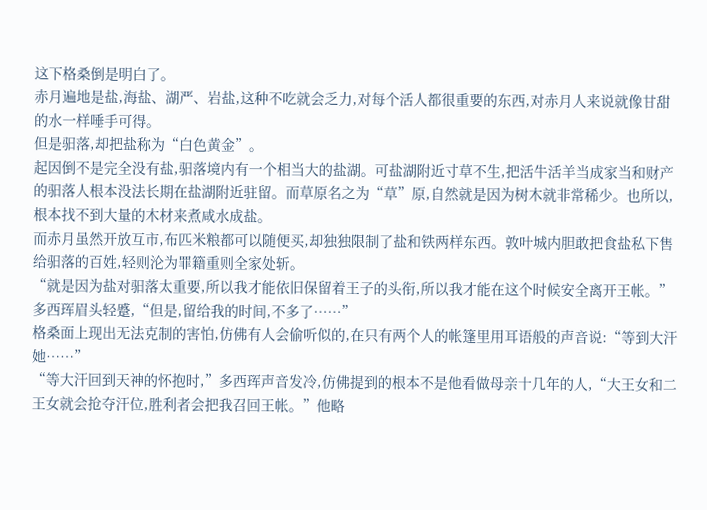这下格桑倒是明白了。
赤月遍地是盐,海盐、湖严、岩盐,这种不吃就会乏力,对每个活人都很重要的东西,对赤月人来说就像甘甜的水一样唾手可得。
但是驲落,却把盐称为“白色黄金”。
起因倒不是完全没有盐,驲落境内有一个相当大的盐湖。可盐湖附近寸草不生,把活牛活羊当成家当和财产的驲落人根本没法长期在盐湖附近驻留。而草原名之为“草”原,自然就是因为树木就非常稀少。也所以,根本找不到大量的木材来煮咸水成盐。
而赤月虽然开放互市,布匹米粮都可以随便买,却独独限制了盐和铁两样东西。敦叶城内胆敢把食盐私下售给驲落的百姓,轻则沦为罪籍重则全家处斩。
“就是因为盐对驲落太重要,所以我才能依旧保留着王子的头衔,所以我才能在这个时候安全离开王帐。”多西珲眉头轻蹙,“但是,留给我的时间,不多了……”
格桑面上现出无法克制的害怕,仿佛有人会偷听似的,在只有两个人的帐篷里用耳语般的声音说:“等到大汗她……”
“等大汗回到天神的怀抱时,”多西珲声音发冷,仿佛提到的根本不是他看做母亲十几年的人,“大王女和二王女就会抢夺汗位,胜利者会把我召回王帐。”他略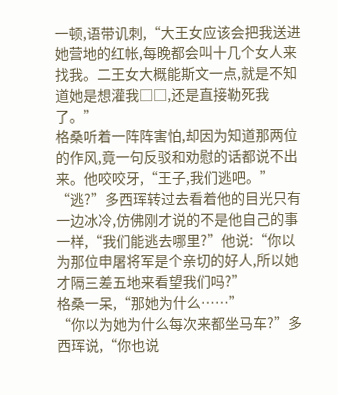一顿,语带讥刺,“大王女应该会把我送进她营地的红帐,每晚都会叫十几个女人来找我。二王女大概能斯文一点,就是不知道她是想灌我□□,还是直接勒死我了。”
格桑听着一阵阵害怕,却因为知道那两位的作风,竟一句反驳和劝慰的话都说不出来。他咬咬牙,“王子,我们逃吧。”
“逃?”多西珲转过去看着他的目光只有一边冰冷,仿佛刚才说的不是他自己的事一样,“我们能逃去哪里?”他说:“你以为那位申屠将军是个亲切的好人,所以她才隔三差五地来看望我们吗?”
格桑一呆,“那她为什么……”
“你以为她为什么每次来都坐马车?”多西珲说,“你也说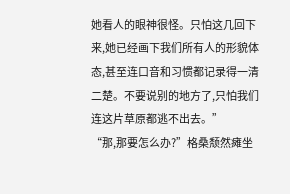她看人的眼神很怪。只怕这几回下来,她已经画下我们所有人的形貌体态,甚至连口音和习惯都记录得一清二楚。不要说别的地方了,只怕我们连这片草原都逃不出去。”
“那,那要怎么办?”格桑颓然瘫坐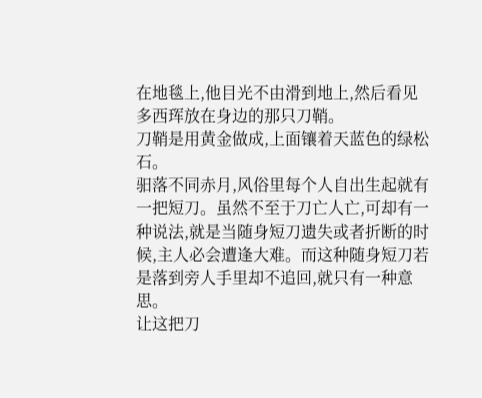在地毯上,他目光不由滑到地上,然后看见多西珲放在身边的那只刀鞘。
刀鞘是用黄金做成,上面镶着天蓝色的绿松石。
驲落不同赤月,风俗里每个人自出生起就有一把短刀。虽然不至于刀亡人亡,可却有一种说法,就是当随身短刀遗失或者折断的时候,主人必会遭逢大难。而这种随身短刀若是落到旁人手里却不追回,就只有一种意思。
让这把刀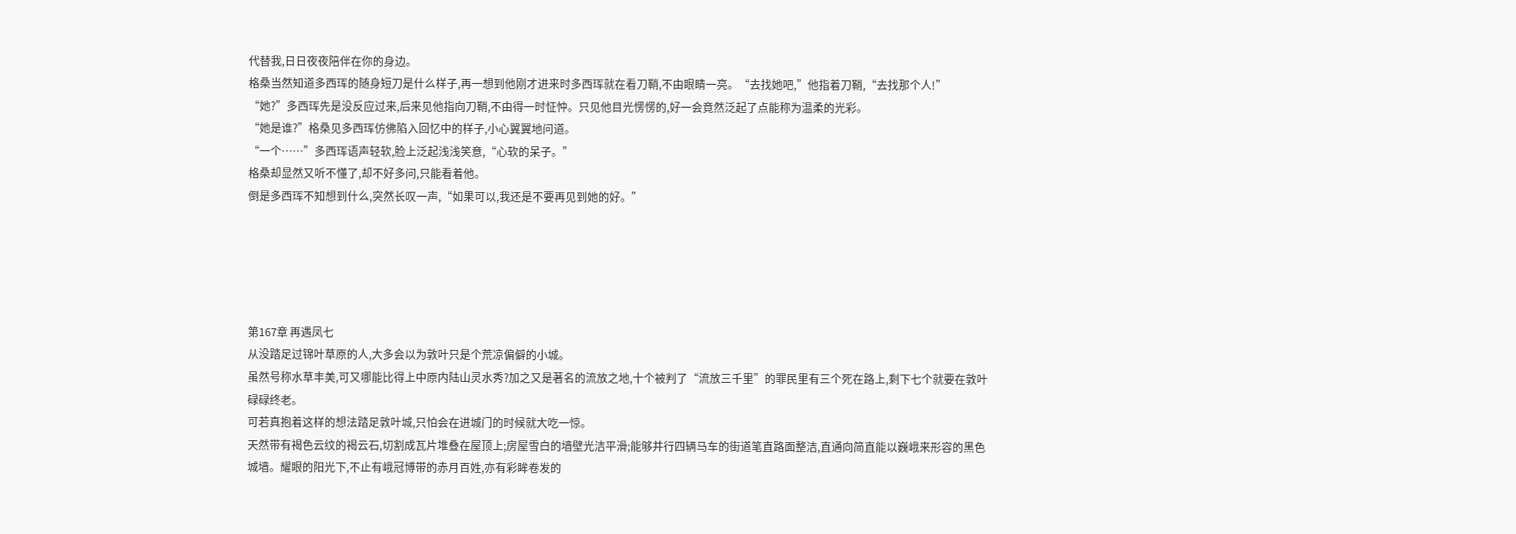代替我,日日夜夜陪伴在你的身边。
格桑当然知道多西珲的随身短刀是什么样子,再一想到他刚才进来时多西珲就在看刀鞘,不由眼睛一亮。“去找她吧,”他指着刀鞘,“去找那个人!”
“她?”多西珲先是没反应过来,后来见他指向刀鞘,不由得一时怔忡。只见他目光愣愣的,好一会竟然泛起了点能称为温柔的光彩。
“她是谁?”格桑见多西珲仿佛陷入回忆中的样子,小心翼翼地问道。
“一个……”多西珲语声轻软,脸上泛起浅浅笑意,“心软的呆子。”
格桑却显然又听不懂了,却不好多问,只能看着他。
倒是多西珲不知想到什么,突然长叹一声,“如果可以,我还是不要再见到她的好。”





第167章 再遇凤七
从没踏足过锦叶草原的人,大多会以为敦叶只是个荒凉偏僻的小城。
虽然号称水草丰美,可又哪能比得上中原内陆山灵水秀?加之又是著名的流放之地,十个被判了“流放三千里”的罪民里有三个死在路上,剩下七个就要在敦叶碌碌终老。
可若真抱着这样的想法踏足敦叶城,只怕会在进城门的时候就大吃一惊。
天然带有褐色云纹的褐云石,切割成瓦片堆叠在屋顶上;房屋雪白的墙壁光洁平滑;能够并行四辆马车的街道笔直路面整洁,直通向简直能以巍峨来形容的黑色城墙。耀眼的阳光下,不止有峨冠博带的赤月百姓,亦有彩眸卷发的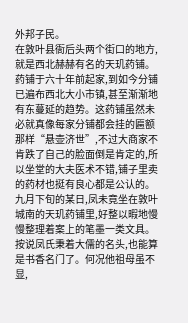外邦子民。
在敦叶县衙后头两个街口的地方,就是西北赫赫有名的天玑药铺。药铺于六十年前起家,到如今分铺已遍布西北大小市镇,甚至渐渐地有东蔓延的趋势。这药铺虽然未必就真像每家分铺都会挂的匾额那样“悬壶济世”,不过大商家不肯跌了自己的脸面倒是肯定的,所以坐堂的大夫医术不错,铺子里卖的药材也挺有良心都是公认的。
九月下旬的某日,凤未竟坐在敦叶城南的天玑药铺里,好整以暇地慢慢整理着案上的笔墨一类文具。
按说凤氏秉着大儒的名头,也能算是书香名门了。何况他祖母虽不显,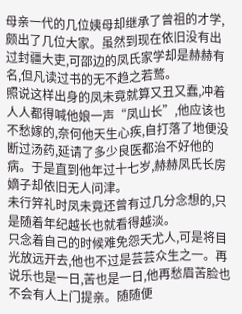母亲一代的几位姨母却继承了曾祖的才学,颇出了几位大家。虽然到现在依旧没有出过封疆大吏,可邵边的凤氏家学却是赫赫有名,但凡读过书的无不趋之若鹜。
照说这样出身的凤未竟就算又丑又蠢,冲着人人都得喊他娘一声“凤山长”,他应该也不愁嫁的,奈何他天生心疾,自打落了地便没断过汤药,延请了多少良医都治不好他的病。于是直到他年过十七岁,赫赫凤氏长房嫡子却依旧无人问津。
未行笄礼时凤未竟还曾有过几分念想的,只是随着年纪越长也就看得越淡。
只念着自己的时候难免怨天尤人,可是将目光放远开去,他也不过是芸芸众生之一。再说乐也是一日,苦也是一日,他再愁眉苦脸也不会有人上门提亲。随随便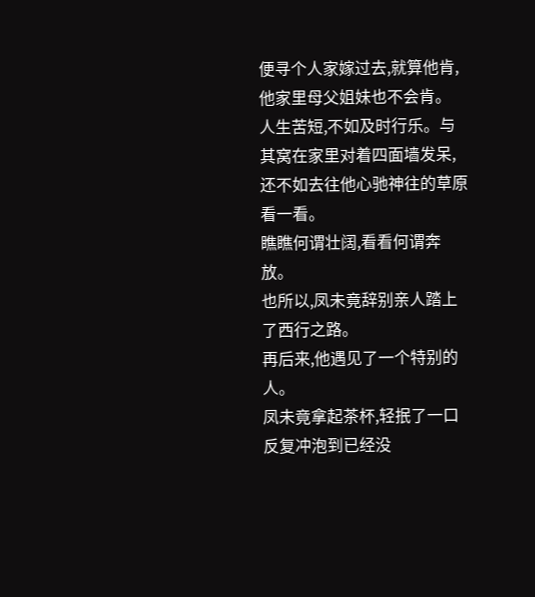便寻个人家嫁过去,就算他肯,他家里母父姐妹也不会肯。
人生苦短,不如及时行乐。与其窝在家里对着四面墙发呆,还不如去往他心驰神往的草原看一看。
瞧瞧何谓壮阔,看看何谓奔放。
也所以,凤未竟辞别亲人踏上了西行之路。
再后来,他遇见了一个特别的人。
凤未竟拿起茶杯,轻抿了一口反复冲泡到已经没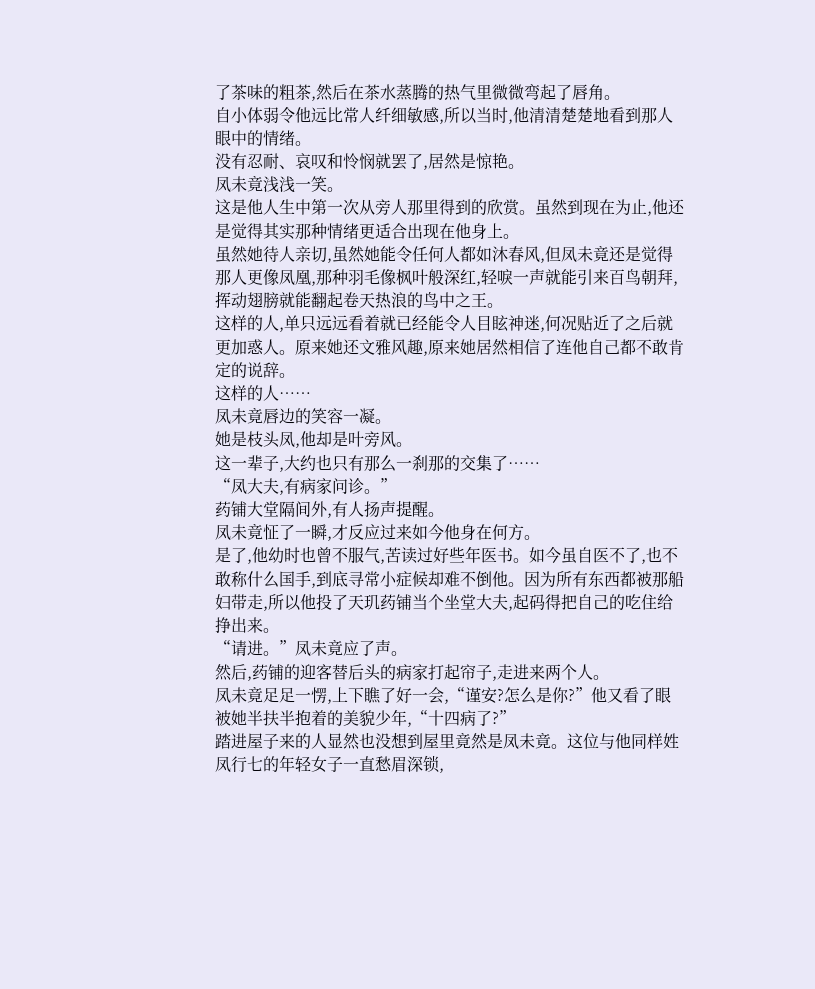了茶味的粗茶,然后在茶水蒸腾的热气里微微弯起了唇角。
自小体弱令他远比常人纤细敏感,所以当时,他清清楚楚地看到那人眼中的情绪。
没有忍耐、哀叹和怜悯就罢了,居然是惊艳。
凤未竟浅浅一笑。
这是他人生中第一次从旁人那里得到的欣赏。虽然到现在为止,他还是觉得其实那种情绪更适合出现在他身上。
虽然她待人亲切,虽然她能令任何人都如沐春风,但凤未竟还是觉得那人更像凤凰,那种羽毛像枫叶般深红,轻唳一声就能引来百鸟朝拜,挥动翅膀就能翻起卷天热浪的鸟中之王。
这样的人,单只远远看着就已经能令人目眩神迷,何况贴近了之后就更加惑人。原来她还文雅风趣,原来她居然相信了连他自己都不敢肯定的说辞。
这样的人……
凤未竟唇边的笑容一凝。
她是枝头凤,他却是叶旁风。
这一辈子,大约也只有那么一刹那的交集了……
“凤大夫,有病家问诊。”
药铺大堂隔间外,有人扬声提醒。
凤未竟怔了一瞬,才反应过来如今他身在何方。
是了,他幼时也曾不服气,苦读过好些年医书。如今虽自医不了,也不敢称什么国手,到底寻常小症候却难不倒他。因为所有东西都被那船妇带走,所以他投了天玑药铺当个坐堂大夫,起码得把自己的吃住给挣出来。
“请进。”凤未竟应了声。
然后,药铺的迎客替后头的病家打起帘子,走进来两个人。
凤未竟足足一愣,上下瞧了好一会,“谨安?怎么是你?”他又看了眼被她半扶半抱着的美貌少年,“十四病了?”
踏进屋子来的人显然也没想到屋里竟然是凤未竟。这位与他同样姓凤行七的年轻女子一直愁眉深锁,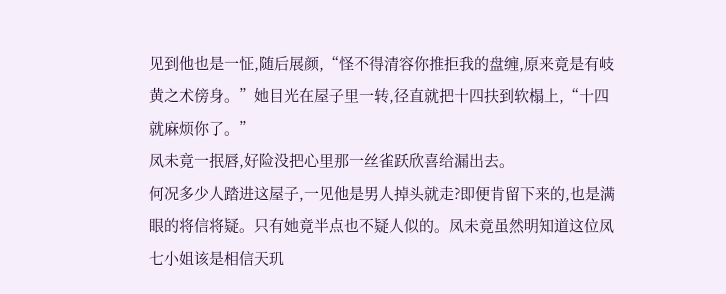见到他也是一怔,随后展颜,“怪不得清容你推拒我的盘缠,原来竟是有岐黄之术傍身。”她目光在屋子里一转,径直就把十四扶到软榻上,“十四就麻烦你了。”
凤未竟一抿唇,好险没把心里那一丝雀跃欣喜给漏出去。
何况多少人踏进这屋子,一见他是男人掉头就走?即便肯留下来的,也是满眼的将信将疑。只有她竟半点也不疑人似的。凤未竟虽然明知道这位凤七小姐该是相信天玑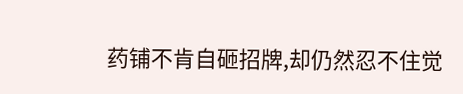药铺不肯自砸招牌,却仍然忍不住觉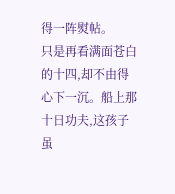得一阵熨帖。
只是再看满面苍白的十四,却不由得心下一沉。船上那十日功夫,这孩子虽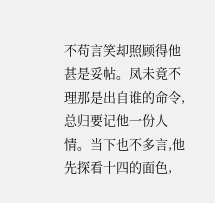不苟言笑却照顾得他甚是妥帖。凤未竟不理那是出自谁的命令,总归要记他一份人情。当下也不多言,他先探看十四的面色,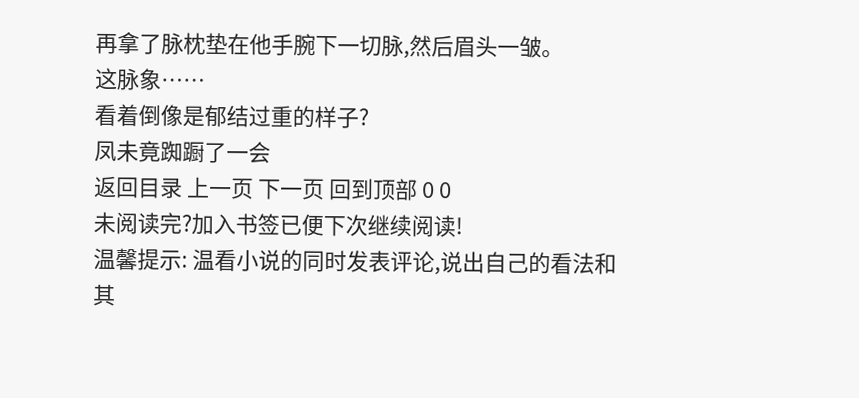再拿了脉枕垫在他手腕下一切脉,然后眉头一皱。
这脉象……
看着倒像是郁结过重的样子?
凤未竟踟蹰了一会
返回目录 上一页 下一页 回到顶部 0 0
未阅读完?加入书签已便下次继续阅读!
温馨提示: 温看小说的同时发表评论,说出自己的看法和其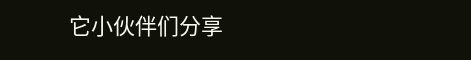它小伙伴们分享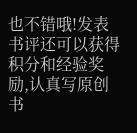也不错哦!发表书评还可以获得积分和经验奖励,认真写原创书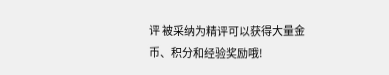评 被采纳为精评可以获得大量金币、积分和经验奖励哦!